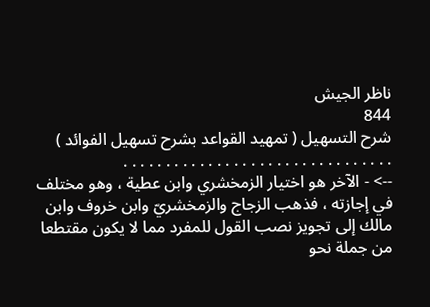ناظر الجيش
844
شرح التسهيل ( تمهيد القواعد بشرح تسهيل الفوائد )
. . . . . . . . . . . . . . . . . . . . . . . . . . . . . . . .
--> - الآخر هو اختيار الزمخشري وابن عطية ، وهو مختلف في إجازته ، فذهب الزجاج والزمخشريّ وابن خروف وابن مالك إلى تجويز نصب القول للمفرد مما لا يكون مقتطعا من جملة نحو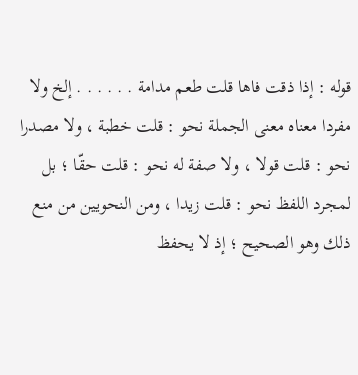قوله : إذا ذقت فاها قلت طعم مدامة . . . . . . إلخ ولا مفردا معناه معنى الجملة نحو : قلت خطبة ، ولا مصدرا نحو : قلت قولا ، ولا صفة له نحو : قلت حقّا ؛ بل لمجرد اللفظ نحو : قلت زيدا ، ومن النحويين من منع ذلك وهو الصحيح ؛ إذ لا يحفظ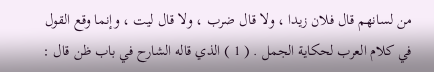من لسانهم قال فلان زيدا ، ولا قال ضرب ، ولا قال ليت ، وإنما وقع القول في كلام العرب لحكاية الجمل . ( 1 ) الذي قاله الشارح في باب ظن قال :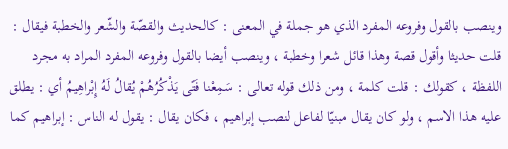وينصب بالقول وفروعه المفرد الذي هو جملة في المعنى : كالحديث والقصّة والشّعر والخطبة فيقال : قلت حديثا وأقول قصة وهذا قائل شعرا وخطبة ، وينصب أيضا بالقول وفروعه المفرد المراد به مجرد اللفظة ، كقولك : قلت كلمة ، ومن ذلك قوله تعالى : سَمِعْنا فَتًى يَذْكُرُهُمْ يُقالُ لَهُ إِبْراهِيمُ أي : يطلق عليه هذا الاسم ، ولو كان يقال مبنيّا لفاعل لنصب إبراهيم ، فكان يقال : يقول له الناس : إبراهيم كما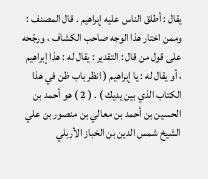يقال : أطلق الناس عليه إبراهيم . قال المصنف : وممن اختار هذا الوجه صاحب الكشاف ، ورجّحه على قول من قال : التقدير : يقال له : هذا إبراهيم ، أو يقال له : يا إبراهيم ( انظر باب ظن في هذا الكتاب الذي بين يديك ) . ( 2 ) هو أحمد بن الحسين بن أحمد بن معالي بن منصور بن علي الشيخ شمس الدين بن الخباز الأربلي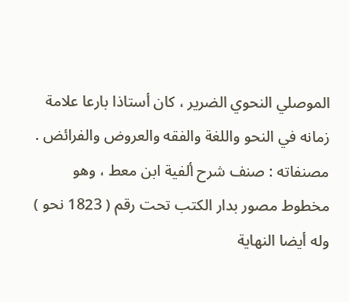الموصلي النحوي الضرير ، كان أستاذا بارعا علامة زمانه في النحو واللغة والفقه والعروض والفرائض . مصنفاته : صنف شرح ألفية ابن معط ، وهو مخطوط مصور بدار الكتب تحت رقم ( 1823 نحو ) وله أيضا النهاية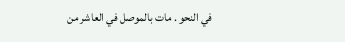في النحو . مات بالموصل في العاشر من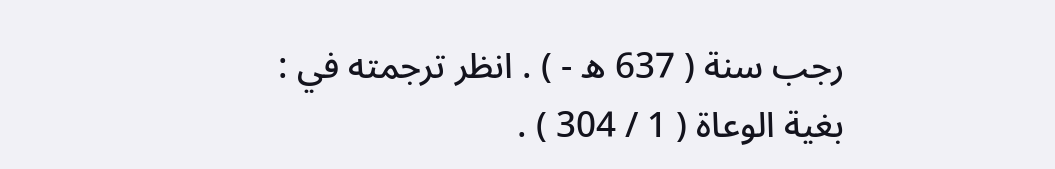رجب سنة ( 637 ه - ) . انظر ترجمته في : بغية الوعاة ( 1 / 304 ) .